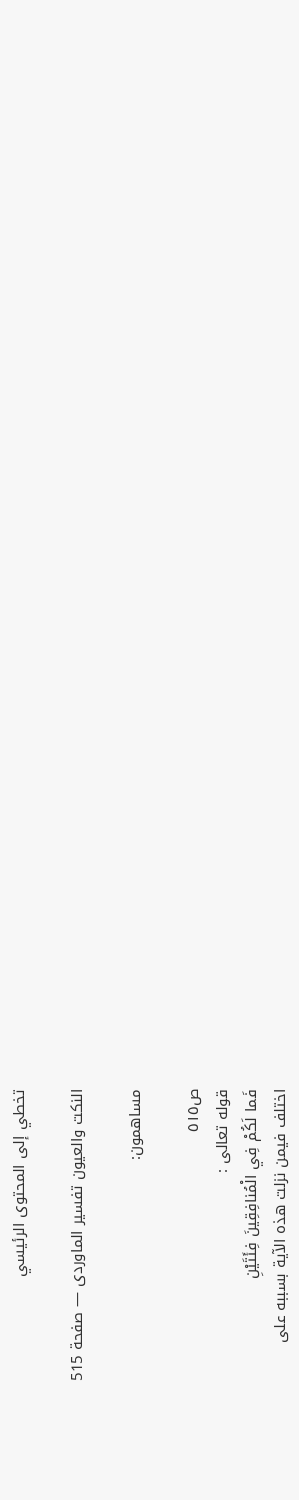تخطي إلى المحتوى الرئيسي

النكت والعيون تفسير الماوردى — صفحة 515

مساهمون:

ص٥١٥
قوله تعالى :
فَما لَكُمْ فِي الْمُنافِقِينَ فِئَتَيْنِ
اختلف فيمن نزلت هذه الآية بسببه على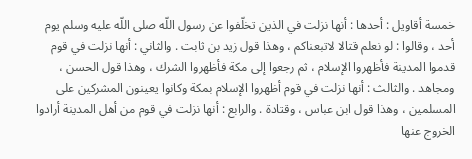خمسة أقاويل : أحدها : أنها نزلت في الذين تخلّفوا عن رسول اللّه صلى اللّه عليه وسلم يوم أحد ، وقالوا : لو نعلم قتالا لاتبعناكم ، وهذا قول زيد بن ثابت . والثاني : أنها نزلت في قوم قدموا المدينة فأظهروا الإسلام ، ثم رجعوا إلى مكة فأظهروا الشرك ، وهذا قول الحسن ، ومجاهد . والثالث : أنها نزلت في قوم أظهروا الإسلام بمكة وكانوا يعينون المشركين على المسلمين ، وهذا قول ابن عباس ، وقتادة . والرابع : أنها نزلت في قوم من أهل المدينة أرادوا الخروج عنها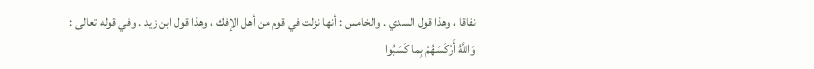نفاقا ، وهذا قول السدي . والخامس : أنها نزلت في قوم من أهل الإفك ، وهذا قول ابن زيد . وفي قوله تعالى :
وَاللَّهُ أَرْكَسَهُمْ بِما كَسَبُوا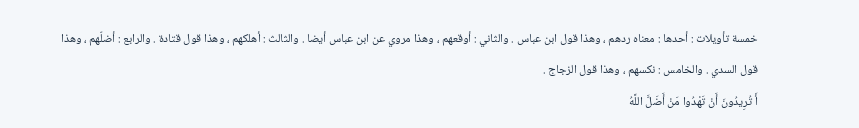خمسة تأويلات : أحدها : معناه ردهم ، وهذا قول ابن عباس . والثاني : أوقعهم ، وهذا مروي عن ابن عباس أيضا . والثالث : أهلكهم ، وهذا قول قتادة . والرابع : أضلّهم ، وهذا قول السدي . والخامس : نكسهم ، وهذا قول الزجاج .
أَ تُرِيدُونَ أَنْ تَهْدُوا مَنْ أَضَلَّ اللَّهُ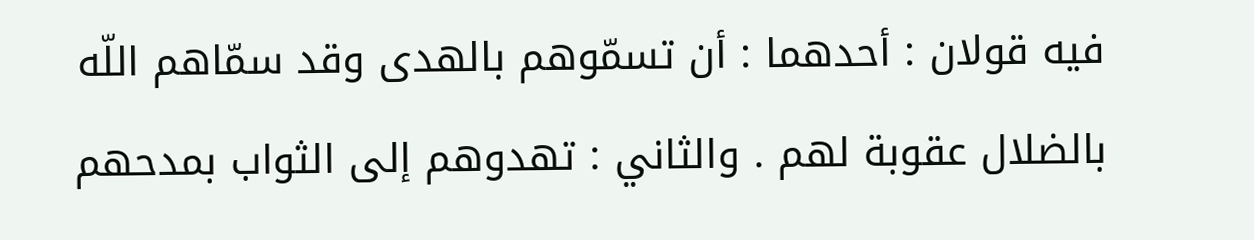فيه قولان : أحدهما : أن تسمّوهم بالهدى وقد سمّاهم اللّه بالضلال عقوبة لهم . والثاني : تهدوهم إلى الثواب بمدحهم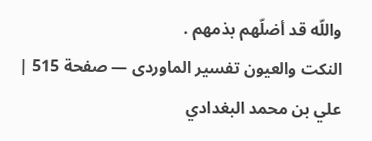واللّه قد أضلّهم بذمهم .
النكت والعيون تفسير الماوردى — صفحة 515 | علي بن محمد البغدادي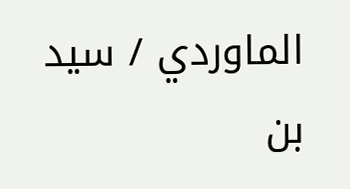الماوردي / سيد بن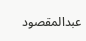عبدالمقصود